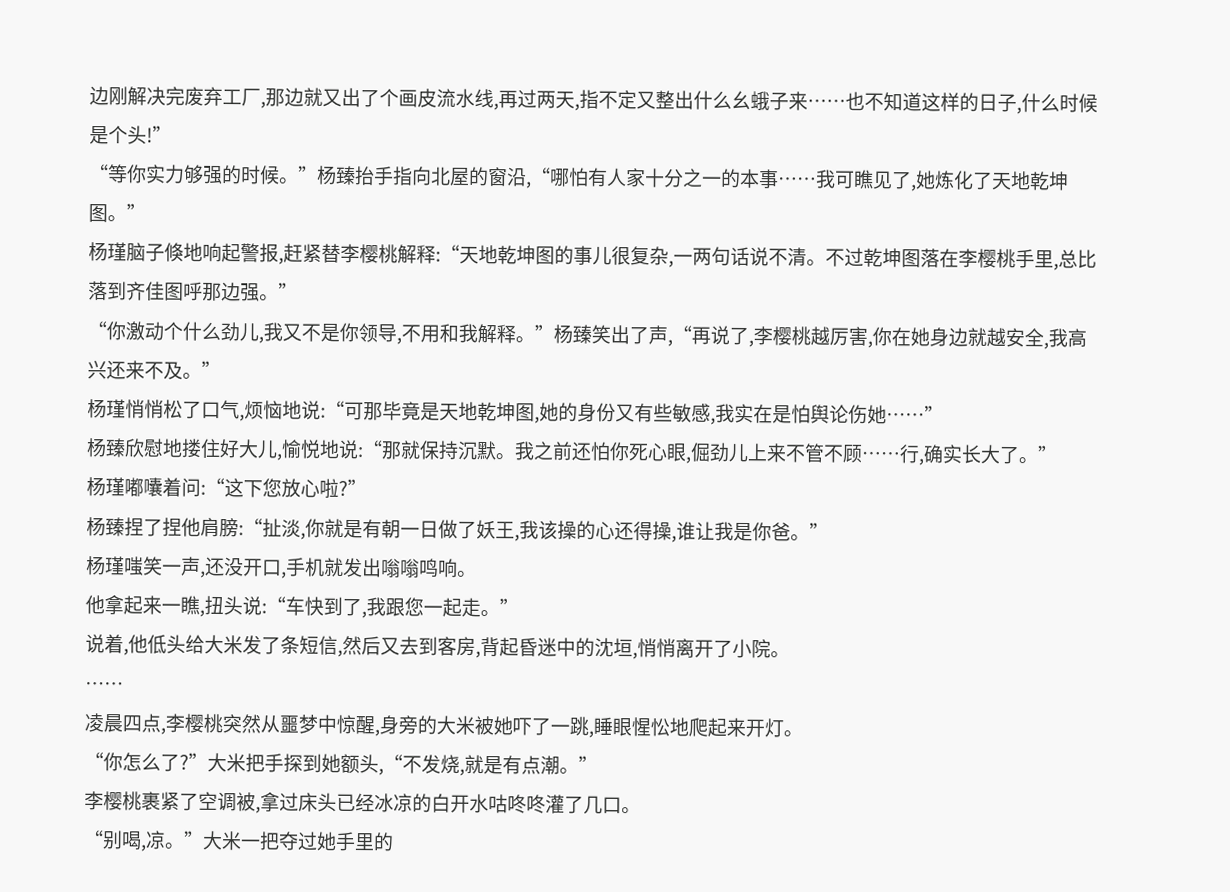边刚解决完废弃工厂,那边就又出了个画皮流水线,再过两天,指不定又整出什么幺蛾子来……也不知道这样的日子,什么时候是个头!”
“等你实力够强的时候。”杨臻抬手指向北屋的窗沿,“哪怕有人家十分之一的本事……我可瞧见了,她炼化了天地乾坤图。”
杨瑾脑子倏地响起警报,赶紧替李樱桃解释:“天地乾坤图的事儿很复杂,一两句话说不清。不过乾坤图落在李樱桃手里,总比落到齐佳图呼那边强。”
“你激动个什么劲儿,我又不是你领导,不用和我解释。”杨臻笑出了声,“再说了,李樱桃越厉害,你在她身边就越安全,我高兴还来不及。”
杨瑾悄悄松了口气,烦恼地说:“可那毕竟是天地乾坤图,她的身份又有些敏感,我实在是怕舆论伤她……”
杨臻欣慰地搂住好大儿,愉悦地说:“那就保持沉默。我之前还怕你死心眼,倔劲儿上来不管不顾……行,确实长大了。”
杨瑾嘟囔着问:“这下您放心啦?”
杨臻捏了捏他肩膀:“扯淡,你就是有朝一日做了妖王,我该操的心还得操,谁让我是你爸。”
杨瑾嗤笑一声,还没开口,手机就发出嗡嗡鸣响。
他拿起来一瞧,扭头说:“车快到了,我跟您一起走。”
说着,他低头给大米发了条短信,然后又去到客房,背起昏迷中的沈垣,悄悄离开了小院。
……
凌晨四点,李樱桃突然从噩梦中惊醒,身旁的大米被她吓了一跳,睡眼惺忪地爬起来开灯。
“你怎么了?”大米把手探到她额头,“不发烧,就是有点潮。”
李樱桃裹紧了空调被,拿过床头已经冰凉的白开水咕咚咚灌了几口。
“别喝,凉。”大米一把夺过她手里的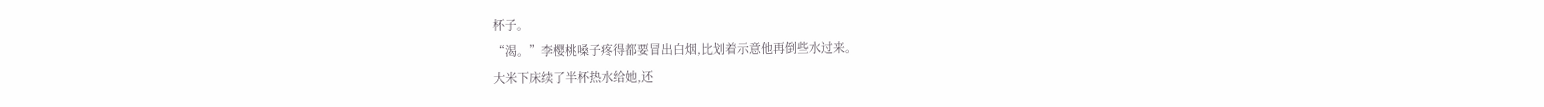杯子。
“渴。”李樱桃嗓子疼得都要冒出白烟,比划着示意他再倒些水过来。
大米下床续了半杯热水给她,还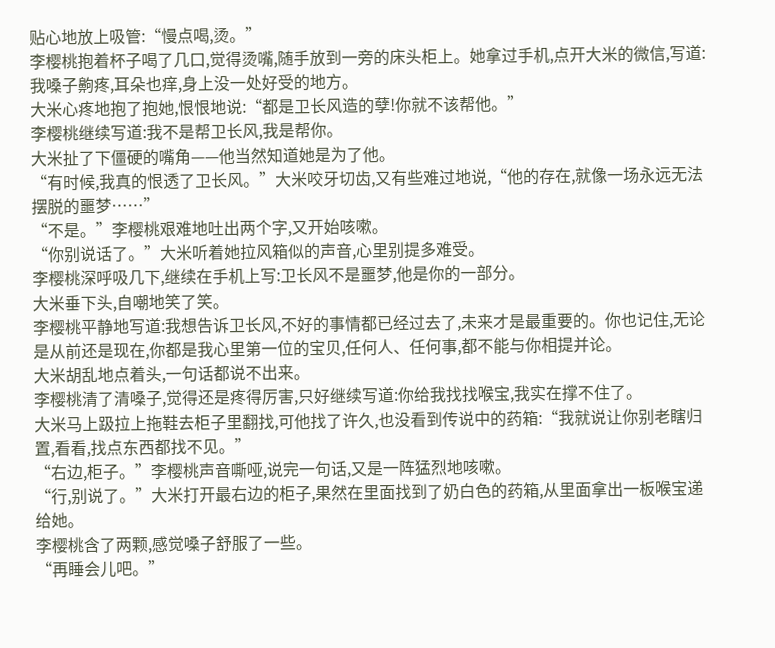贴心地放上吸管:“慢点喝,烫。”
李樱桃抱着杯子喝了几口,觉得烫嘴,随手放到一旁的床头柜上。她拿过手机,点开大米的微信,写道:我嗓子齁疼,耳朵也痒,身上没一处好受的地方。
大米心疼地抱了抱她,恨恨地说:“都是卫长风造的孽!你就不该帮他。”
李樱桃继续写道:我不是帮卫长风,我是帮你。
大米扯了下僵硬的嘴角——他当然知道她是为了他。
“有时候,我真的恨透了卫长风。”大米咬牙切齿,又有些难过地说,“他的存在,就像一场永远无法摆脱的噩梦……”
“不是。”李樱桃艰难地吐出两个字,又开始咳嗽。
“你别说话了。”大米听着她拉风箱似的声音,心里别提多难受。
李樱桃深呼吸几下,继续在手机上写:卫长风不是噩梦,他是你的一部分。
大米垂下头,自嘲地笑了笑。
李樱桃平静地写道:我想告诉卫长风,不好的事情都已经过去了,未来才是最重要的。你也记住,无论是从前还是现在,你都是我心里第一位的宝贝,任何人、任何事,都不能与你相提并论。
大米胡乱地点着头,一句话都说不出来。
李樱桃清了清嗓子,觉得还是疼得厉害,只好继续写道:你给我找找喉宝,我实在撑不住了。
大米马上趿拉上拖鞋去柜子里翻找,可他找了许久,也没看到传说中的药箱:“我就说让你别老瞎归置,看看,找点东西都找不见。”
“右边,柜子。”李樱桃声音嘶哑,说完一句话,又是一阵猛烈地咳嗽。
“行,别说了。”大米打开最右边的柜子,果然在里面找到了奶白色的药箱,从里面拿出一板喉宝递给她。
李樱桃含了两颗,感觉嗓子舒服了一些。
“再睡会儿吧。”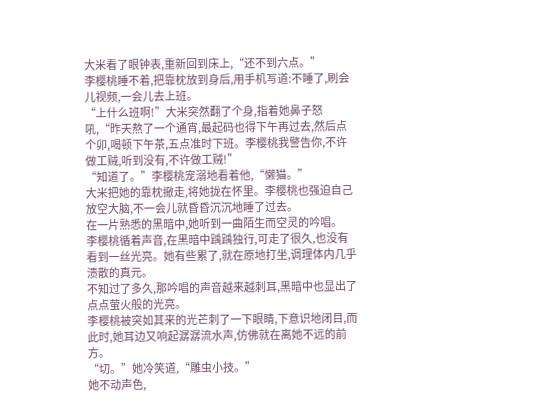大米看了眼钟表,重新回到床上,“还不到六点。”
李樱桃睡不着,把靠枕放到身后,用手机写道:不睡了,刷会儿视频,一会儿去上班。
“上什么班啊!”大米突然翻了个身,指着她鼻子怒吼,“昨天熬了一个通宵,最起码也得下午再过去,然后点个卯,喝顿下午茶,五点准时下班。李樱桃我警告你,不许做工贼,听到没有,不许做工贼!”
“知道了。”李樱桃宠溺地看着他,“懒猫。”
大米把她的靠枕撤走,将她拢在怀里。李樱桃也强迫自己放空大脑,不一会儿就昏昏沉沉地睡了过去。
在一片熟悉的黑暗中,她听到一曲陌生而空灵的吟唱。
李樱桃循着声音,在黑暗中踽踽独行,可走了很久,也没有看到一丝光亮。她有些累了,就在原地打坐,调理体内几乎溃散的真元。
不知过了多久,那吟唱的声音越来越刺耳,黑暗中也显出了点点萤火般的光亮。
李樱桃被突如其来的光芒刺了一下眼睛,下意识地闭目,而此时,她耳边又响起潺潺流水声,仿佛就在离她不远的前方。
“切。”她冷笑道,“雕虫小技。”
她不动声色,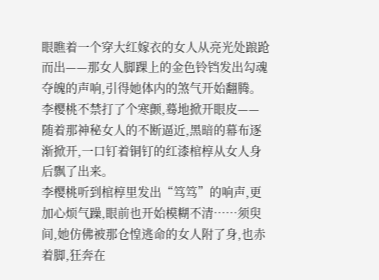眼瞧着一个穿大红嫁衣的女人从亮光处踉跄而出——那女人脚踝上的金色铃铛发出勾魂夺魄的声响,引得她体内的煞气开始翻腾。
李樱桃不禁打了个寒颤,蓦地掀开眼皮——随着那神秘女人的不断逼近,黑暗的幕布逐渐掀开,一口钉着铜钉的红漆棺椁从女人身后飘了出来。
李樱桃听到棺椁里发出“笃笃”的响声,更加心烦气躁,眼前也开始模糊不清……须臾间,她仿佛被那仓惶逃命的女人附了身,也赤着脚,狂奔在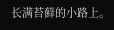长满苔藓的小路上。